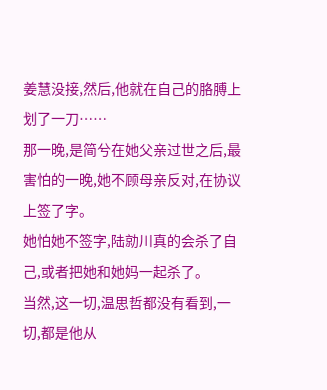姜慧没接,然后,他就在自己的胳膊上划了一刀……
那一晚,是简兮在她父亲过世之后,最害怕的一晚,她不顾母亲反对,在协议上签了字。
她怕她不签字,陆勍川真的会杀了自己,或者把她和她妈一起杀了。
当然,这一切,温思哲都没有看到,一切,都是他从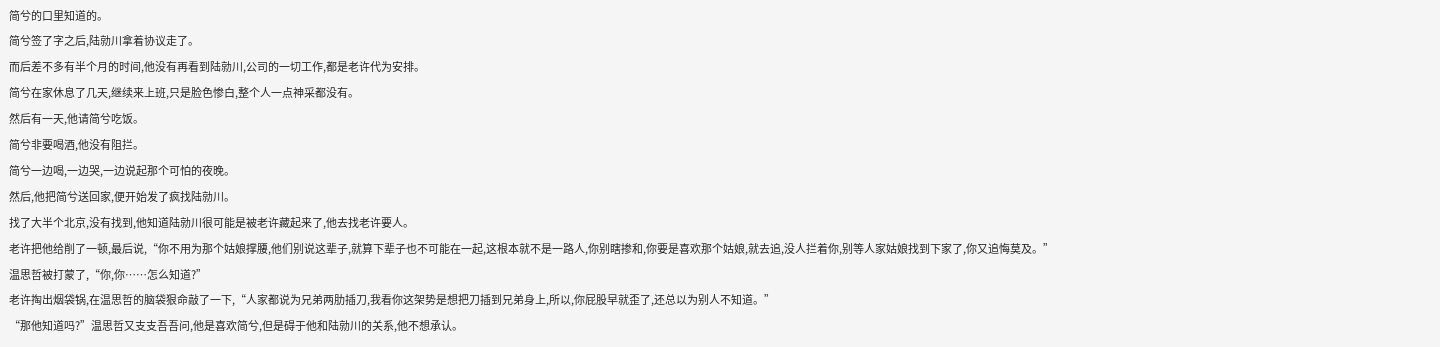简兮的口里知道的。
简兮签了字之后,陆勍川拿着协议走了。
而后差不多有半个月的时间,他没有再看到陆勍川,公司的一切工作,都是老许代为安排。
简兮在家休息了几天,继续来上班,只是脸色惨白,整个人一点神采都没有。
然后有一天,他请简兮吃饭。
简兮非要喝酒,他没有阻拦。
简兮一边喝,一边哭,一边说起那个可怕的夜晚。
然后,他把简兮送回家,便开始发了疯找陆勍川。
找了大半个北京,没有找到,他知道陆勍川很可能是被老许藏起来了,他去找老许要人。
老许把他给削了一顿,最后说,“你不用为那个姑娘撑腰,他们别说这辈子,就算下辈子也不可能在一起,这根本就不是一路人,你别瞎掺和,你要是喜欢那个姑娘,就去追,没人拦着你,别等人家姑娘找到下家了,你又追悔莫及。”
温思哲被打蒙了,“你,你……怎么知道?”
老许掏出烟袋锅,在温思哲的脑袋狠命敲了一下,“人家都说为兄弟两肋插刀,我看你这架势是想把刀插到兄弟身上,所以,你屁股早就歪了,还总以为别人不知道。”
“那他知道吗?”温思哲又支支吾吾问,他是喜欢简兮,但是碍于他和陆勍川的关系,他不想承认。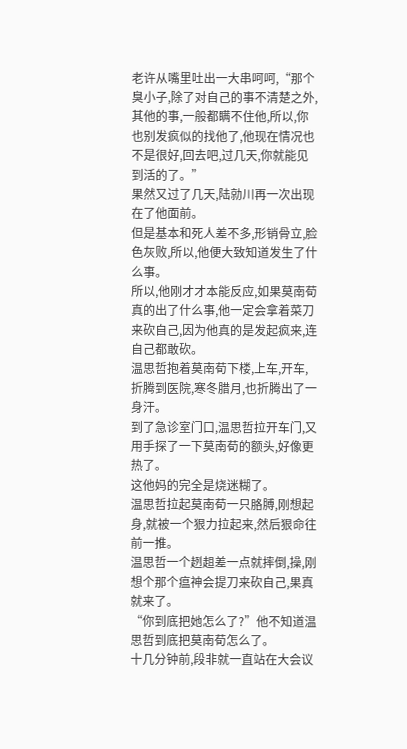老许从嘴里吐出一大串呵呵,“那个臭小子,除了对自己的事不清楚之外,其他的事,一般都瞒不住他,所以,你也别发疯似的找他了,他现在情况也不是很好,回去吧,过几天,你就能见到活的了。”
果然又过了几天,陆勍川再一次出现在了他面前。
但是基本和死人差不多,形销骨立,脸色灰败,所以,他便大致知道发生了什么事。
所以,他刚才才本能反应,如果莫南荀真的出了什么事,他一定会拿着菜刀来砍自己,因为他真的是发起疯来,连自己都敢砍。
温思哲抱着莫南荀下楼,上车,开车,折腾到医院,寒冬腊月,也折腾出了一身汗。
到了急诊室门口,温思哲拉开车门,又用手探了一下莫南荀的额头,好像更热了。
这他妈的完全是烧迷糊了。
温思哲拉起莫南荀一只胳膊,刚想起身,就被一个狠力拉起来,然后狠命往前一推。
温思哲一个趔趄差一点就摔倒,操,刚想个那个瘟神会提刀来砍自己,果真就来了。
“你到底把她怎么了?”他不知道温思哲到底把莫南荀怎么了。
十几分钟前,段非就一直站在大会议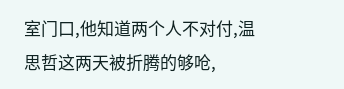室门口,他知道两个人不对付,温思哲这两天被折腾的够呛,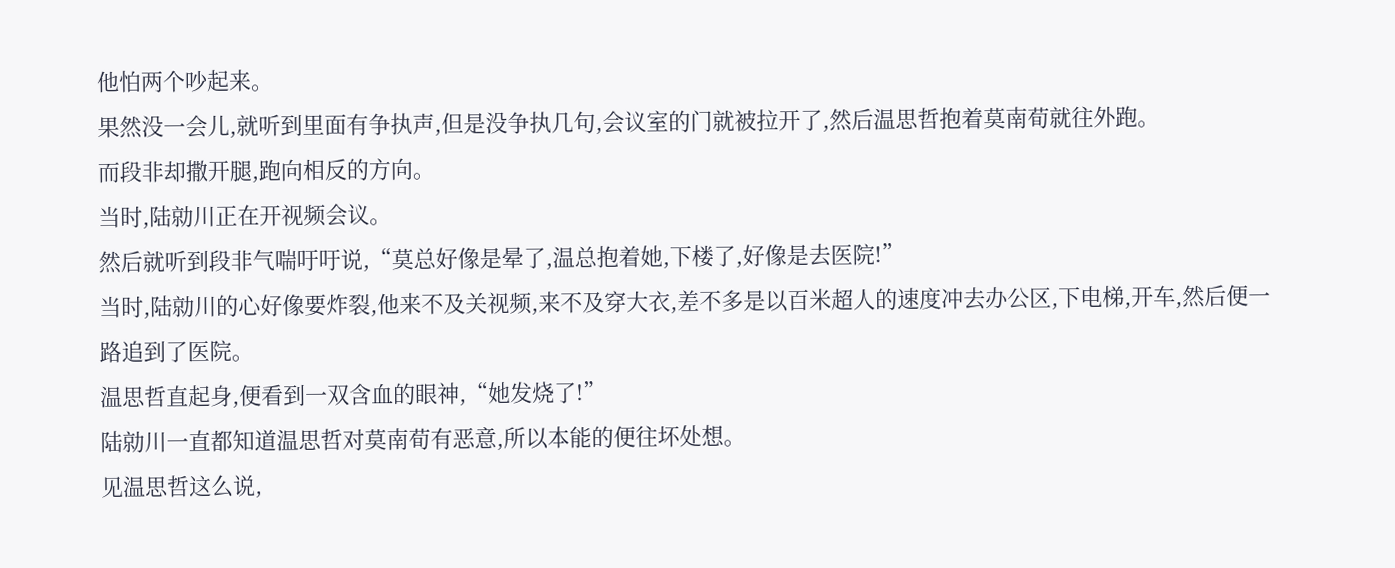他怕两个吵起来。
果然没一会儿,就听到里面有争执声,但是没争执几句,会议室的门就被拉开了,然后温思哲抱着莫南荀就往外跑。
而段非却撒开腿,跑向相反的方向。
当时,陆勍川正在开视频会议。
然后就听到段非气喘吁吁说,“莫总好像是晕了,温总抱着她,下楼了,好像是去医院!”
当时,陆勍川的心好像要炸裂,他来不及关视频,来不及穿大衣,差不多是以百米超人的速度冲去办公区,下电梯,开车,然后便一路追到了医院。
温思哲直起身,便看到一双含血的眼神,“她发烧了!”
陆勍川一直都知道温思哲对莫南荀有恶意,所以本能的便往坏处想。
见温思哲这么说,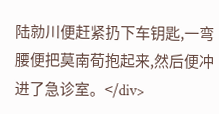陆勍川便赶紧扔下车钥匙,一弯腰便把莫南荀抱起来,然后便冲进了急诊室。</div>